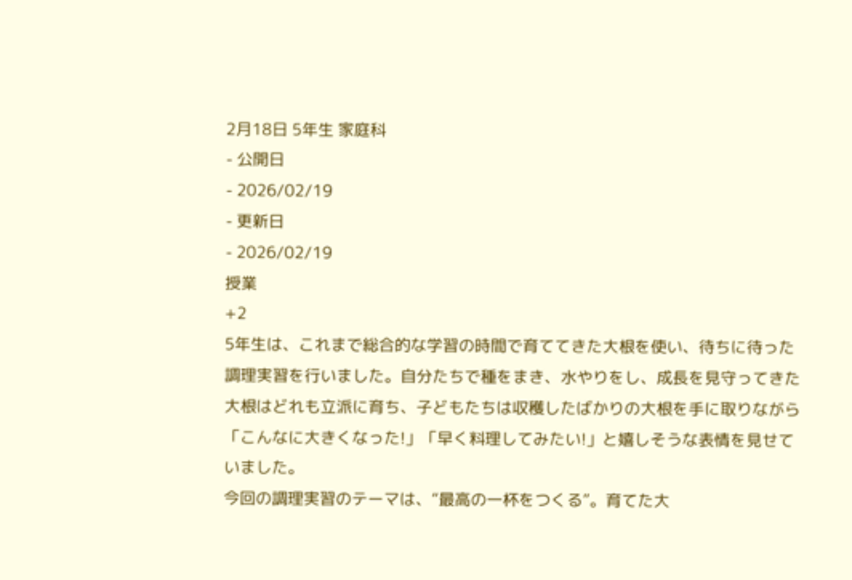2月18日 5年生 家庭科
- 公開日
- 2026/02/19
- 更新日
- 2026/02/19
授業
+2
5年生は、これまで総合的な学習の時間で育ててきた大根を使い、待ちに待った調理実習を行いました。自分たちで種をまき、水やりをし、成長を見守ってきた大根はどれも立派に育ち、子どもたちは収穫したばかりの大根を手に取りながら「こんなに大きくなった!」「早く料理してみたい!」と嬉しそうな表情を見せていました。
今回の調理実習のテーマは、“最高の一杯をつくる”。育てた大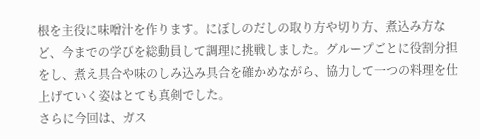根を主役に味噌汁を作ります。にぼしのだしの取り方や切り方、煮込み方など、今までの学びを総動員して調理に挑戦しました。グループごとに役割分担をし、煮え具合や味のしみ込み具合を確かめながら、協力して一つの料理を仕上げていく姿はとても真剣でした。
さらに今回は、ガス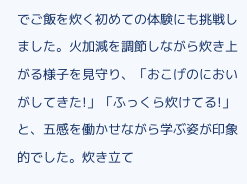でご飯を炊く初めての体験にも挑戦しました。火加減を調節しながら炊き上がる様子を見守り、「おこげのにおいがしてきた!」「ふっくら炊けてる!」と、五感を働かせながら学ぶ姿が印象的でした。炊き立て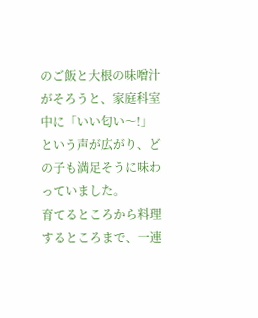のご飯と大根の味噌汁がそろうと、家庭科室中に「いい匂い〜!」という声が広がり、どの子も満足そうに味わっていました。
育てるところから料理するところまで、一連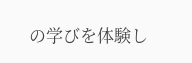の学びを体験し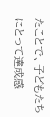たことで、子どもたちにとって達成感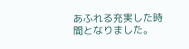あふれる充実した時間となりました。